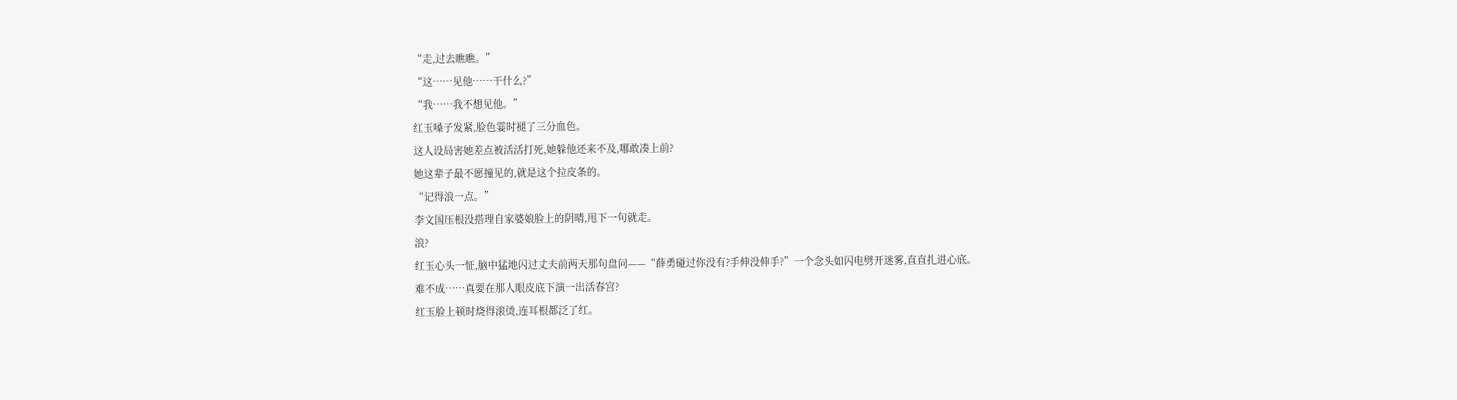“走,过去瞧瞧。”
“这……见他……干什么?”
“我……我不想见他。”
红玉嗓子发紧,脸色霎时褪了三分血色。
这人设局害她差点被活活打死,她躲他还来不及,哪敢凑上前?
她这辈子最不愿撞见的,就是这个拉皮条的。
“记得浪一点。”
李文国压根没搭理自家婆娘脸上的阴晴,甩下一句就走。
浪?
红玉心头一怔,脑中猛地闪过丈夫前两天那句盘问——“薛勇碰过你没有?手伸没伸手?”一个念头如闪电劈开迷雾,直直扎进心底。
难不成……真要在那人眼皮底下演一出活春宫?
红玉脸上顿时烧得滚烫,连耳根都泛了红。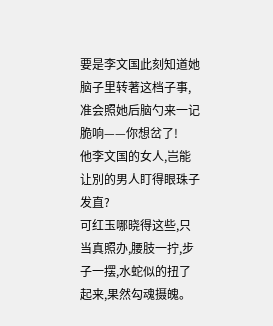要是李文国此刻知道她脑子里转著这档子事,准会照她后脑勺来一记脆响——你想岔了!
他李文国的女人,岂能让別的男人盯得眼珠子发直?
可红玉哪晓得这些,只当真照办,腰肢一拧,步子一摆,水蛇似的扭了起来,果然勾魂摄魄。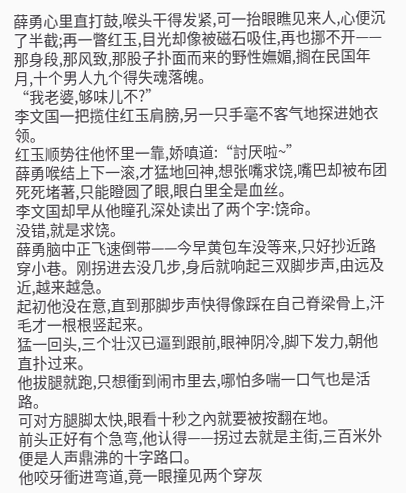薛勇心里直打鼓,喉头干得发紧,可一抬眼瞧见来人,心便沉了半截;再一瞥红玉,目光却像被磁石吸住,再也挪不开——那身段,那风致,那股子扑面而来的野性嫵媚,搁在民国年月,十个男人九个得失魂落魄。
“我老婆,够味儿不?”
李文国一把揽住红玉肩膀,另一只手毫不客气地探进她衣领。
红玉顺势往他怀里一靠,娇嗔道:“討厌啦~”
薛勇喉结上下一滚,才猛地回神,想张嘴求饶,嘴巴却被布团死死堵著,只能瞪圆了眼,眼白里全是血丝。
李文国却早从他瞳孔深处读出了两个字:饶命。
没错,就是求饶。
薛勇脑中正飞速倒带——今早黄包车没等来,只好抄近路穿小巷。刚拐进去没几步,身后就响起三双脚步声,由远及近,越来越急。
起初他没在意,直到那脚步声快得像踩在自己脊梁骨上,汗毛才一根根竖起来。
猛一回头,三个壮汉已逼到跟前,眼神阴冷,脚下发力,朝他直扑过来。
他拔腿就跑,只想衝到闹市里去,哪怕多喘一口气也是活路。
可对方腿脚太快,眼看十秒之內就要被按翻在地。
前头正好有个急弯,他认得——拐过去就是主街,三百米外便是人声鼎沸的十字路口。
他咬牙衝进弯道,竟一眼撞见两个穿灰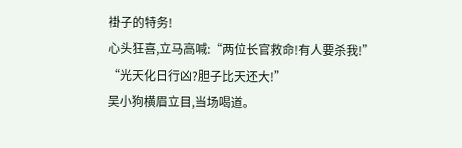褂子的特务!
心头狂喜,立马高喊:“两位长官救命!有人要杀我!”
“光天化日行凶?胆子比天还大!”
吴小狗横眉立目,当场喝道。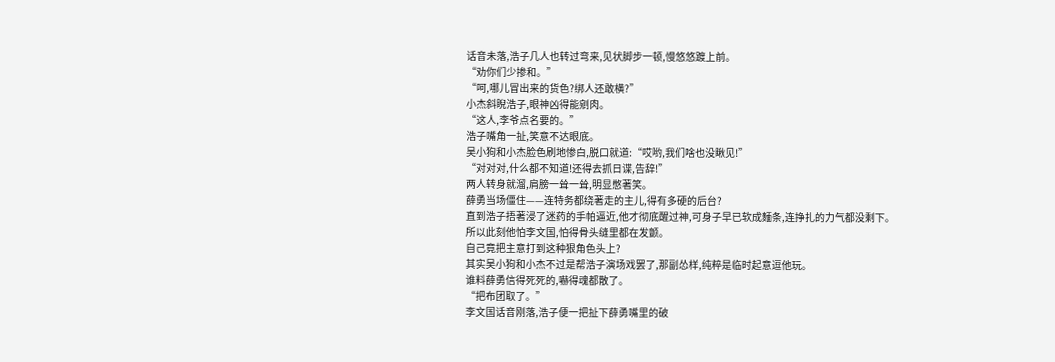话音未落,浩子几人也转过弯来,见状脚步一顿,慢悠悠踱上前。
“劝你们少掺和。”
“呵,哪儿冒出来的货色?绑人还敢横?”
小杰斜睨浩子,眼神凶得能剜肉。
“这人,李爷点名要的。”
浩子嘴角一扯,笑意不达眼底。
吴小狗和小杰脸色刷地惨白,脱口就道:“哎哟,我们啥也没瞅见!”
“对对对,什么都不知道!还得去抓日谍,告辞!”
两人转身就溜,肩膀一耸一耸,明显憋著笑。
薛勇当场僵住——连特务都绕著走的主儿,得有多硬的后台?
直到浩子捂著浸了迷药的手帕逼近,他才彻底醒过神,可身子早已软成麵条,连挣扎的力气都没剩下。
所以此刻他怕李文国,怕得骨头缝里都在发颤。
自己竟把主意打到这种狠角色头上?
其实吴小狗和小杰不过是帮浩子演场戏罢了,那副怂样,纯粹是临时起意逗他玩。
谁料薛勇信得死死的,嚇得魂都散了。
“把布团取了。”
李文国话音刚落,浩子便一把扯下薛勇嘴里的破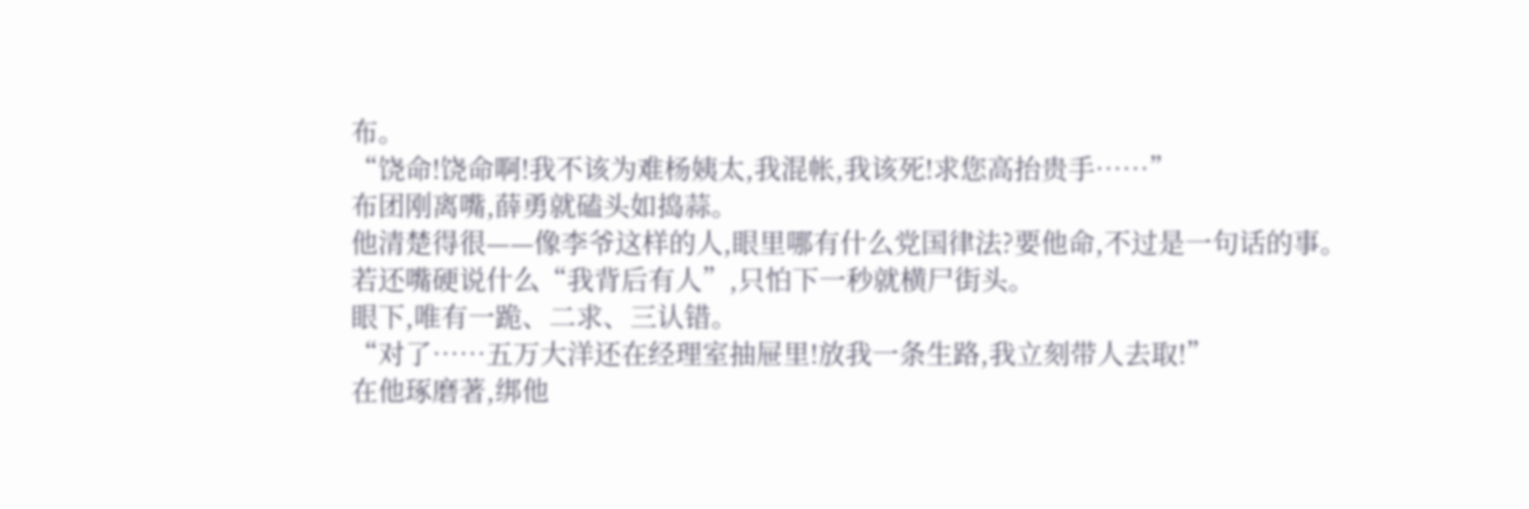布。
“饶命!饶命啊!我不该为难杨姨太,我混帐,我该死!求您高抬贵手……”
布团刚离嘴,薛勇就磕头如捣蒜。
他清楚得很——像李爷这样的人,眼里哪有什么党国律法?要他命,不过是一句话的事。
若还嘴硬说什么“我背后有人”,只怕下一秒就横尸街头。
眼下,唯有一跪、二求、三认错。
“对了……五万大洋还在经理室抽屉里!放我一条生路,我立刻带人去取!”
在他琢磨著,绑他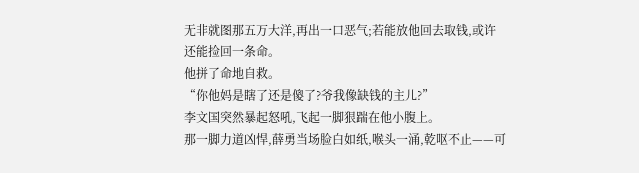无非就图那五万大洋,再出一口恶气;若能放他回去取钱,或许还能捡回一条命。
他拼了命地自救。
“你他妈是瞎了还是傻了?爷我像缺钱的主儿?”
李文国突然暴起怒吼,飞起一脚狠踹在他小腹上。
那一脚力道凶悍,薛勇当场脸白如纸,喉头一涌,乾呕不止——可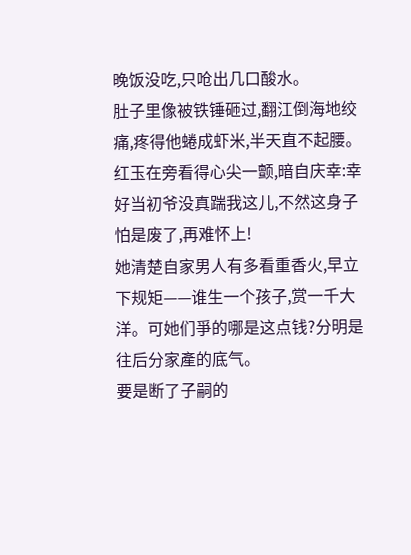晚饭没吃,只呛出几口酸水。
肚子里像被铁锤砸过,翻江倒海地绞痛,疼得他蜷成虾米,半天直不起腰。
红玉在旁看得心尖一颤,暗自庆幸:幸好当初爷没真踹我这儿,不然这身子怕是废了,再难怀上!
她清楚自家男人有多看重香火,早立下规矩——谁生一个孩子,赏一千大洋。可她们爭的哪是这点钱?分明是往后分家產的底气。
要是断了子嗣的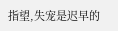指望,失宠是迟早的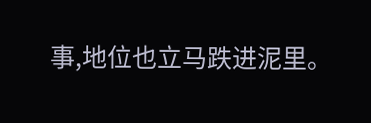事,地位也立马跌进泥里。